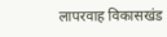लापरवाह विकासखंड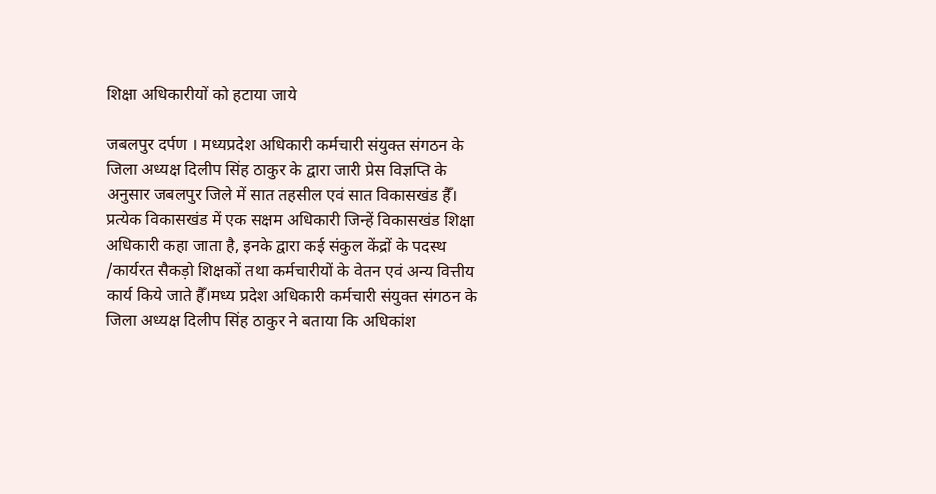शिक्षा अधिकारीयों को हटाया जाये

जबलपुर दर्पण । मध्यप्रदेश अधिकारी कर्मचारी संयुक्त संगठन के जिला अध्यक्ष दिलीप सिंह ठाकुर के द्वारा जारी प्रेस विज्ञप्ति के अनुसार जबलपुर जिले में सात तहसील एवं सात विकासखंड हैँ। प्रत्येक विकासखंड में एक सक्षम अधिकारी जिन्हें विकासखंड शिक्षा अधिकारी कहा जाता है, इनके द्वारा कई संकुल केंद्रों के पदस्थ /कार्यरत सैकड़ो शिक्षकों तथा कर्मचारीयों के वेतन एवं अन्य वित्तीय कार्य किये जाते हैँ।मध्य प्रदेश अधिकारी कर्मचारी संयुक्त संगठन के जिला अध्यक्ष दिलीप सिंह ठाकुर ने बताया कि अधिकांश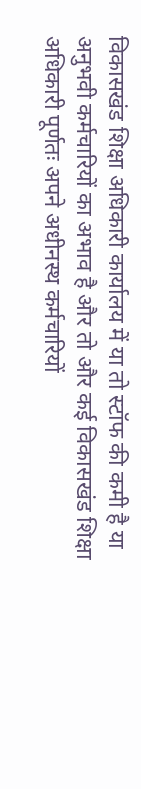विकासखंड शिक्षा अधिकारी कार्यालय में या तो स्टॉफ की कमी है या अनुभवी कर्मचारियों का अभाव है और तो और कई विकासखंड शिक्षा अधिकारी पूर्णतः अपने अधीनस्थ कर्मचारियों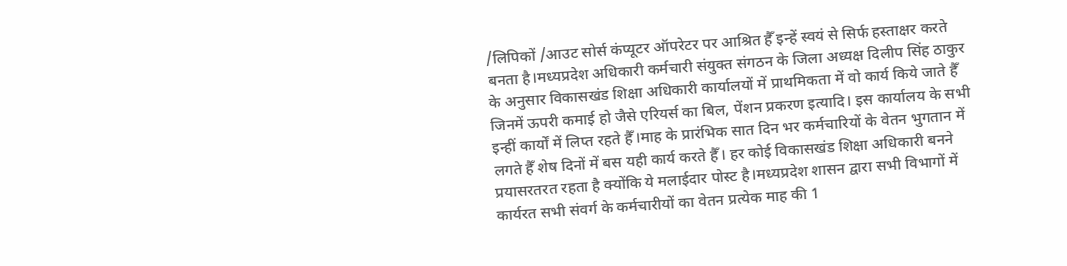/लिपिकों /आउट सोर्स कंप्यूटर ऑपरेटर पर आश्रित हैँ इन्हें स्वयं से सिर्फ हस्ताक्षर करते बनता है।मध्यप्रदेश अधिकारी कर्मचारी संयुक्त संगठन के जिला अध्यक्ष दिलीप सिंह ठाकुर के अनुसार विकासखंड शिक्षा अधिकारी कार्यालयों में प्राथमिकता में वो कार्य किये जाते हैँ जिनमें ऊपरी कमाई हो जैसे एरियर्स का बिल, पेंशन प्रकरण इत्यादि। इस कार्यालय के सभी इन्हीं कार्यों में लिप्त रहते हैँ।माह के प्रारंभिक सात दिन भर कर्मचारियों के वेतन भुगतान में लगते हैँ शेष दिनों में बस यही कार्य करते हैँ। हर कोई विकासखंड शिक्षा अधिकारी बनने प्रयासरतरत रहता है क्योंकि ये मलाईदार पोस्ट है।मध्यप्रदेश शासन द्वारा सभी विभागों में कार्यरत सभी संवर्ग के कर्मचारीयों का वेतन प्रत्येक माह की 1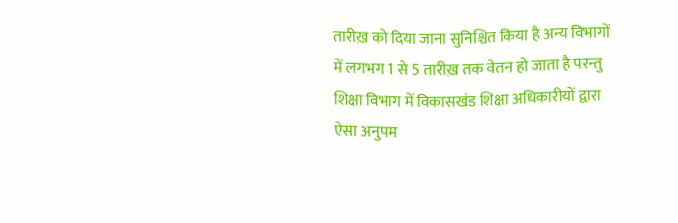तारीख़ को दिया जाना सुनिश्चित किया है अन्य विभागों में लगभग 1 से 5 तारीख़ तक वेतन हो जाता है परन्तु शिक्षा विभाग में विकासखंड शिक्षा अधिकारीयों द्वारा ऐसा अनुपम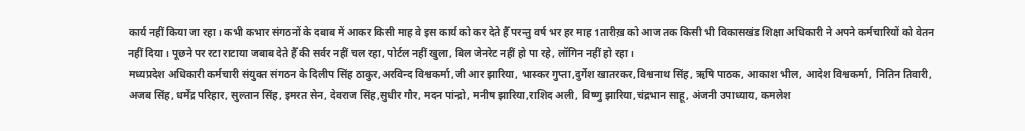कार्य नहीं किया जा रहा। कभी कभार संगठनों के दबाब में आकर किसी माह वे इस कार्य को कर देते हैँ परन्तु वर्ष भर हर माह 1तारीख़ को आज तक किसी भी विकासखंड शिक्षा अधिकारी ने अपने कर्मचारियों को वेतन नहीं दिया। पूछने पर रटा राटाया जबाब देते हैँ की सर्वर नहीं चल रहा, पोर्टल नहीं खुला, बिल जेनरेट नहीं हो पा रहे, लॉगिन नहीं हो रहा।
मध्यप्रदेश अधिकारी कर्मचारी संयुक्त संगठन के दिलीप सिंह ठाकुर,अरविन्द विश्वकर्मा,जी आर झारिया, भास्कर गुप्ता,दुर्गेश खातरकर,विश्वनाथ सिंह, ऋषि पाठक, आकाश भील, आदेश विश्वकर्मा, नितिन तिवारी, अजब सिंह, धर्मेंद्र परिहार, सुल्तान सिंह, इमरत सेन, देवराज सिंह,सुधीर गौर, मदन पांन्द्रो, मनीष झारिया,राशिद अली, विष्णु झारिया,चंद्रभान साहू, अंजनी उपाध्याय, कमलेश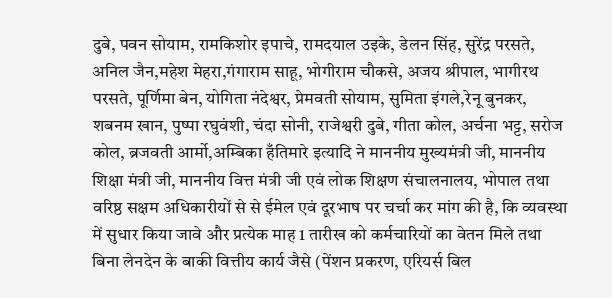दुबे, पवन सोयाम, रामकिशोर इपाचे, रामदयाल उइके, डेलन सिंह, सुरेंद्र परसते, अनिल जैन,महेश मेहरा,गंगाराम साहू, भोगीराम चौकसे, अजय श्रीपाल, भागीरथ परसते, पूर्णिमा बेन, योगिता नंदेश्वर, प्रेमवती सोयाम, सुमिता इंगले,रेनू बुनकर, शबनम खान, पुष्पा रघुवंशी, चंदा सोनी, राजेश्वरी दुबे, गीता कोल, अर्चना भट्ट, सरोज कोल, ब्रजवती आर्मो,अम्बिका हँतिमारे इत्यादि ने माननीय मुख्यमंत्री जी, माननीय शिक्षा मंत्री जी, माननीय वित्त मंत्री जी एवं लोक शिक्षण संचालनालय, भोपाल तथा वरिष्ठ सक्षम अधिकारीयों से से ईमेल एवं दूरभाष पर चर्चा कर मांग की है, कि व्यवस्था में सुधार किया जावे और प्रत्येक माह 1 तारीख को कर्मचारियों का वेतन मिले तथा बिना लेनदेन के बाकी वित्तीय कार्य जैसे (पेंशन प्रकरण, एरियर्स बिल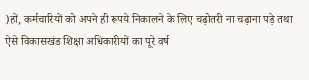)हों, कर्मचारियों को अपने ही रूपये निकालने के लिए चढ़ोतरी ना चढ़ाना पड़े तथा ऐसे विकासखंड शिक्षा अधिकारीयों का पूरे वर्ष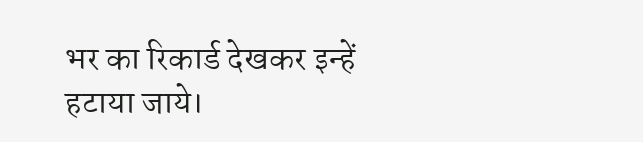भर का रिकार्ड देखकर इन्हें हटाया जाये।